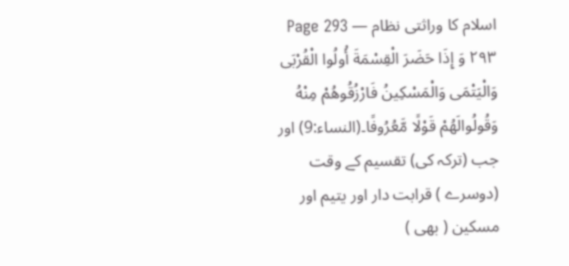اسلام کا وراثتی نظام — Page 293
۲۹۳ وَ إِذَا حَضَرَ الْقِسْمَةَ أُولُوا الْقُرْبَى وَالْيَتْمَى وَالْمَسْكِينُ فَارْزُقُوهُمْ مِنْهُ وَقُولُوالَهُمْ قَوْلًا مَّعُرُوفًا۔(النساء:9) اور جب (ترکہ کی) تقسیم کے وقت (دوسرے ) قرابت دار اور یتیم اور مسکین ( بھی )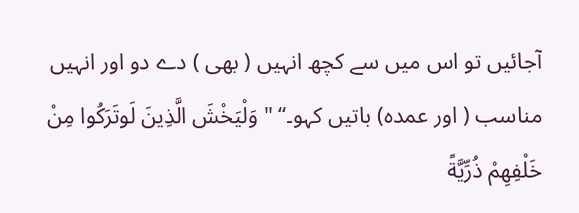آجائیں تو اس میں سے کچھ انہیں ( بھی ) دے دو اور انہیں مناسب ( اور عمدہ) باتیں کہو۔“ " وَلْيَخْشَ الَّذِينَ لَوتَرَكُوا مِنْ خَلْفِهِمْ ذُرِّيَّةً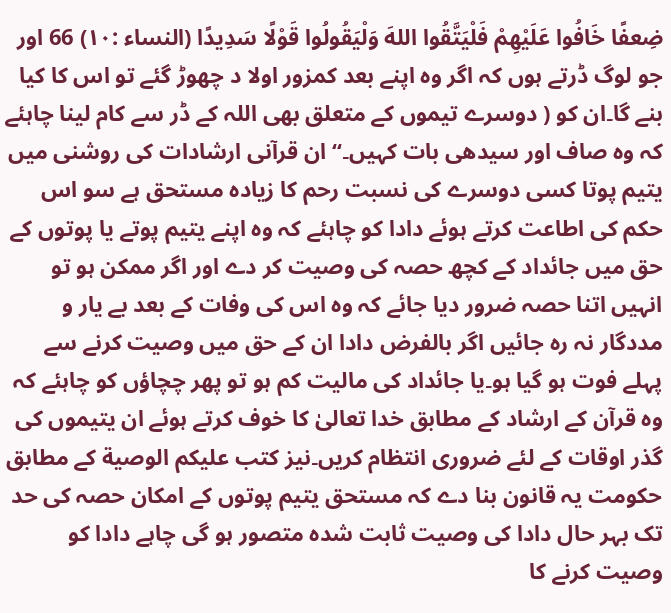ضِعفًا خَافُوا عَلَيْهِمْ فَلْيَتَّقُوا اللهَ وَلْيَقُولُوا قَوْلًا سَدِيدًا (النساء :١٠) 66 اور جو لوگ ڈرتے ہوں کہ اگر وہ اپنے بعد کمزور اولا د چھوڑ گئے تو اس کا کیا بنے گا۔ان کو ( دوسرے تیموں کے متعلق بھی اللہ کے ڈر سے کام لینا چاہئے کہ وہ صاف اور سیدھی بات کہیں۔“ ان قرآنی ارشادات کی روشنی میں یتیم پوتا کسی دوسرے کی نسبت رحم کا زیادہ مستحق ہے سو اس حکم کی اطاعت کرتے ہوئے دادا کو چاہئے کہ وہ اپنے یتیم پوتے یا پوتوں کے حق میں جائداد کے کچھ حصہ کی وصیت کر دے اور اگر ممکن ہو تو انہیں اتنا حصہ ضرور دیا جائے کہ وہ اس کی وفات کے بعد بے یار و مددگار نہ رہ جائیں اگر بالفرض دادا ان کے حق میں وصیت کرنے سے پہلے فوت ہو گیا ہو۔یا جائداد کی مالیت کم ہو تو پھر چچاؤں کو چاہئے کہ وہ قرآن کے ارشاد کے مطابق خدا تعالیٰ کا خوف کرتے ہوئے ان یتیموں کی گذر اوقات کے لئے ضروری انتظام کریں۔نیز کتب علیکم الوصیة کے مطابق حکومت یہ قانون بنا دے کہ مستحق یتیم پوتوں کے امکان حصہ کی حد تک بہر حال دادا کی وصیت ثابت شدہ متصور ہو گی چاہے دادا کو وصیت کرنے کا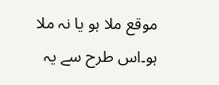موقع ملا ہو یا نہ ملا ہو۔اس طرح سے یہ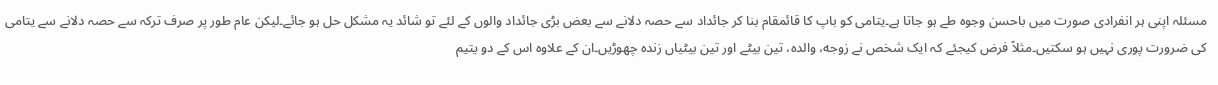مسئلہ اپنی ہر انفرادی صورت میں باحسن وجوہ طے ہو جاتا ہے۔یتامی کو باپ کا قائمقام بنا کر جائداد سے حصہ دلانے سے بعض بڑی جائداد والوں کے لئے تو شائد یہ مشکل حل ہو جائے۔لیکن عام طور پر صرف ترکہ سے حصہ دلانے سے یتامی کی ضرورت پوری نہیں ہو سکتیں۔مثلاً فرض کیجئے کہ ایک شخص نے زوجه، والدہ، تین بیٹے اور تین بیٹیاں زندہ چھوڑیں۔ان کے علاوہ اس کے دو یتیم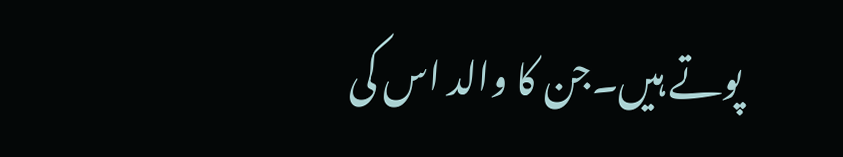پوتے ہیں۔جن کا والد اس کی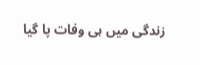زندگی میں ہی وفات پا گیا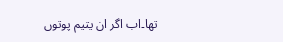تھا۔اب اگر ان یتیم پوتوں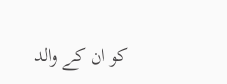کو ان کے والد